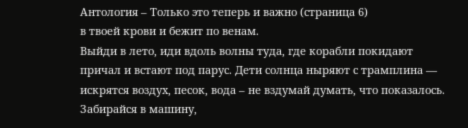Антология – Только это теперь и важно (страница 6)
в твоей крови и бежит по венам.
Выйди в лето, иди вдоль волны туда, где корабли покидают
причал и встают под парус. Дети солнца ныряют с трамплина —
искрятся воздух, песок, вода – не вздумай думать, что показалось.
Забирайся в машину,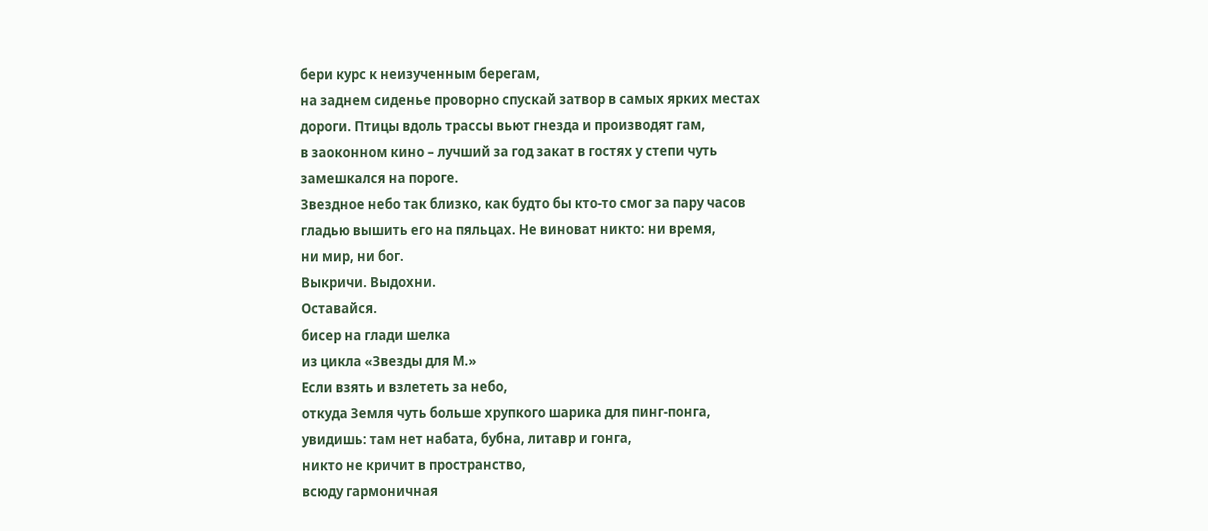бери курс к неизученным берегам,
на заднем сиденье проворно спускай затвор в самых ярких местах
дороги. Птицы вдоль трассы вьют гнезда и производят гам,
в заоконном кино – лучший за год закат в гостях у степи чуть
замешкался на пороге.
Звездное небо так близко, как будто бы кто-то смог за пару часов
гладью вышить его на пяльцах. Не виноват никто: ни время,
ни мир, ни бог.
Выкричи. Выдохни.
Оставайся.
бисер на глади шелка
из цикла «Звезды для М.»
Если взять и взлететь за небо,
откуда Земля чуть больше хрупкого шарика для пинг-понга,
увидишь: там нет набата, бубна, литавр и гонга,
никто не кричит в пространство,
всюду гармоничная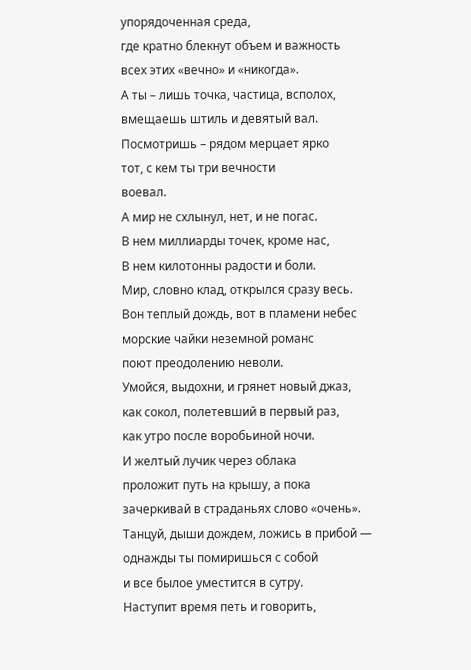упорядоченная среда,
где кратно блекнут объем и важность
всех этих «вечно» и «никогда».
А ты – лишь точка, частица, всполох,
вмещаешь штиль и девятый вал.
Посмотришь – рядом мерцает ярко
тот, с кем ты три вечности
воевал.
А мир не схлынул, нет, и не погас.
В нем миллиарды точек, кроме нас,
В нем килотонны радости и боли.
Мир, словно клад, открылся сразу весь.
Вон теплый дождь, вот в пламени небес
морские чайки неземной романс
поют преодолению неволи.
Умойся, выдохни, и грянет новый джаз,
как сокол, полетевший в первый раз,
как утро после воробьиной ночи.
И желтый лучик через облака
проложит путь на крышу, а пока
зачеркивай в страданьях слово «очень».
Танцуй, дыши дождем, ложись в прибой —
однажды ты помиришься с собой
и все былое уместится в сутру.
Наступит время петь и говорить,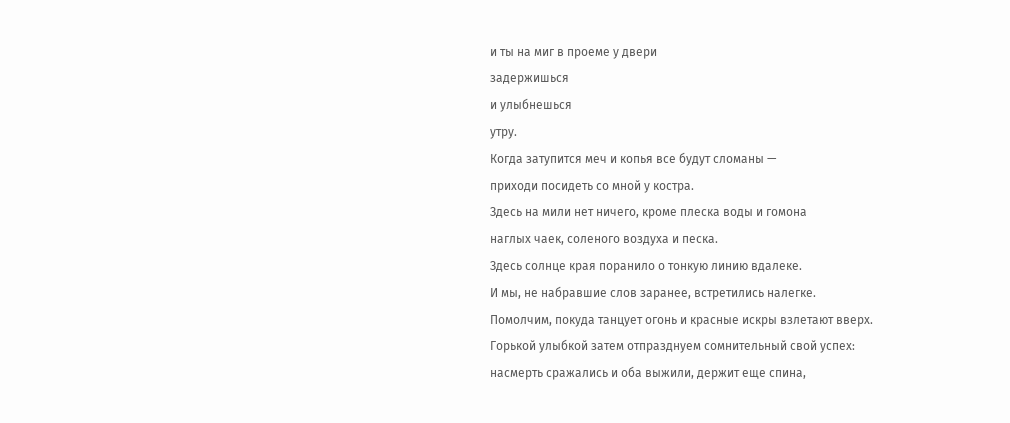и ты на миг в проеме у двери
задержишься
и улыбнешься
утру.
Когда затупится меч и копья все будут сломаны —
приходи посидеть со мной у костра.
Здесь на мили нет ничего, кроме плеска воды и гомона
наглых чаек, соленого воздуха и песка.
Здесь солнце края поранило о тонкую линию вдалеке.
И мы, не набравшие слов заранее, встретились налегке.
Помолчим, покуда танцует огонь и красные искры взлетают вверх.
Горькой улыбкой затем отпразднуем сомнительный свой успех:
насмерть сражались и оба выжили, держит еще спина,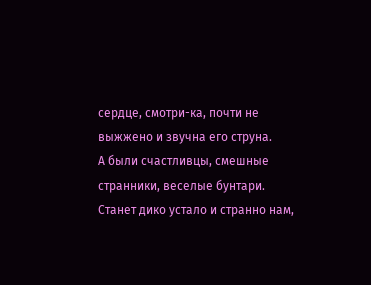сердце, смотри-ка, почти не выжжено и звучна его струна.
А были счастливцы, смешные странники, веселые бунтари.
Станет дико устало и странно нам,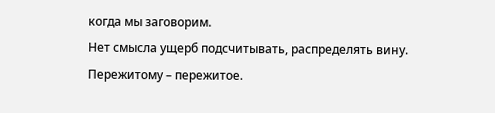когда мы заговорим.
Нет смысла ущерб подсчитывать, распределять вину.
Пережитому – пережитое.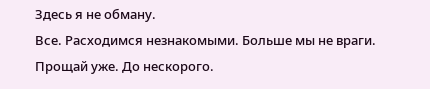Здесь я не обману.
Все. Расходимся незнакомыми. Больше мы не враги.
Прощай уже. До нескорого.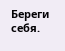Береги себя.